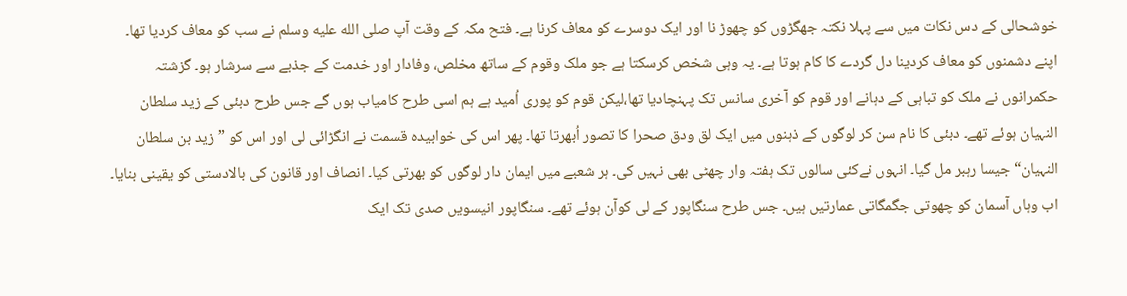خوشحالی کے دس نکات میں سے پہلا نکتہ جھگڑوں کو چھوڑ نا اور ایک دوسرے کو معاف کرنا ہے۔ فتح مکہ کے وقت آپ صلى الله عليه وسلم نے سب کو معاف کردیا تھا۔ اپنے دشمنوں کو معاف کردینا دل گردے کا کام ہوتا ہے۔ یہ وہی شخص کرسکتا ہے جو ملک وقوم کے ساتھ مخلص، وفادار اور خدمت کے جذبے سے سرشار ہو۔ گزشتہ حکمرانوں نے ملک کو تباہی کے دہانے اور قوم کو آخری سانس تک پہنچادیا تھا،لیکن قوم کو پوری اُمید ہے ہم اسی طرح کامیاب ہوں گے جس طرح دبئی کے زید سلطان النہیان ہوئے تھے۔ دبئی کا نام سن کر لوگوں کے ذہنوں میں ایک لق ودق صحرا کا تصور اُبھرتا تھا۔ پھر اس کی خوابیدہ قسمت نے انگڑائی لی اور اس کو ”زید بن سلطان النہیان“ جیسا رہبر مل گیا۔ انہوں نےکئی سالوں تک ہفتہ وار چھٹی بھی نہیں کی۔ ہر شعبے میں ایمان دار لوگوں کو بھرتی کیا۔ انصاف اور قانون کی بالادستی کو یقینی بنایا۔ اب وہاں آسمان کو چھوتی جگمگاتی عمارتیں ہیں۔ جس طرح سنگاپور کے لی کوآن ہوئے تھے۔ سنگاپور انیسویں صدی تک ایک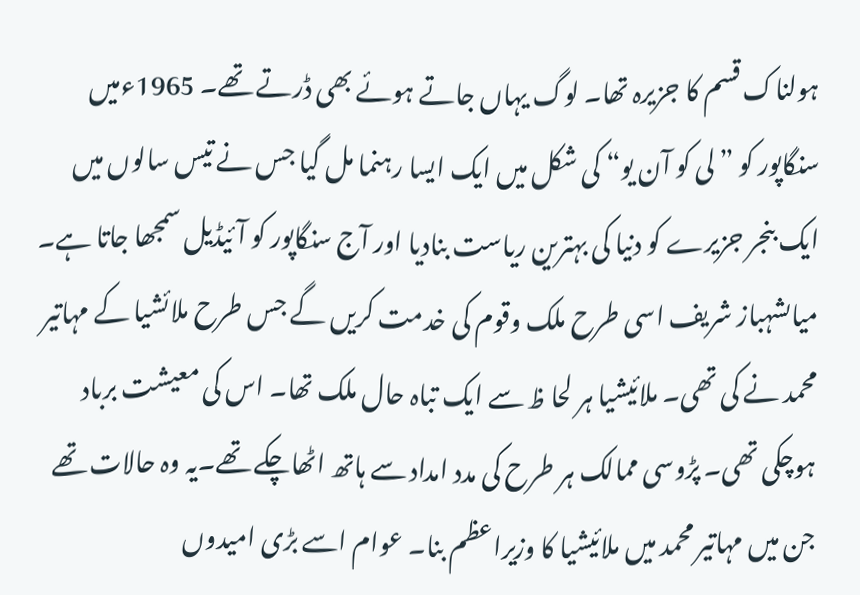ہولناک قسم کا جزیرہ تھا۔ لوگ یہاں جاتے ہوئے بھی ڈرتے تھے۔ 1965ءمیں سنگاپور کو ”لی کو آن یو“ کی شکل میں ایک ایسا رہنما مل گیا جس نے تیس سالوں میں ایک بنجر جزیرے کو دنیا کی بہترین ریاست بنادیا اور آج سنگاپور کو آئیڈیل سمجھا جاتا ہے۔ میاںشہباز شریف اسی طرح ملک وقوم کی خدمت کریں گے جس طرح ملائشیا کے مہاتیر محمد نے کی تھی۔ ملائیشیا ہر لحا ظ سے ایک تباہ حال ملک تھا۔ اس کی معیشت برباد ہوچکی تھی۔ پڑوسی ممالک ہر طرح کی مدد امداد سے ہاتھ اٹھاچکے تھے۔یہ وہ حالات تھے جن میں مہاتیر محمد میں ملائیشیا کا وزیراعظم بنا۔ عوام اسے بڑی امیدوں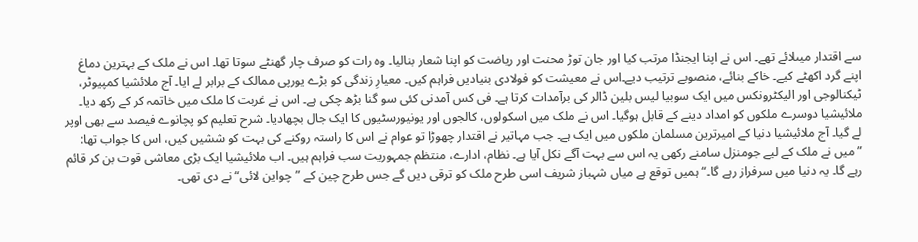سے اقتدار میںلائے تھے۔ اس نے اپنا ایجنڈا مرتب کیا اور جان توڑ محنت اور ریاضت کو اپنا شعار بنالیا۔ وہ رات کو صرف چار گھنٹے سوتا تھا۔ اس نے ملک کے بہترین دماغ اپنے گرد اکھٹے کیے۔ خاکے بنائے، منصوبے ترتیب دیے۔اس نے معیشت کو فولادی بنیادیں فراہم کیں۔ معیارِ زندگی کو بڑے یورپی ممالک کے برابر لے ایا۔ آج ملائشیا کمپیوٹر، ٹیکنالوجی اور الیکٹرونکس میں ایک سوبیا لیس بلین ڈالر کی برآمدات کرتا ہے۔ فی کس آمدنی کئی سو گنا بڑھ چکی ہے۔ اس نے غربت کا ملک میں خاتمہ کر کے رکھ دیا۔ ملائیشیا دوسرے ملکوں کو امداد دینے کے قابل ہوگیا۔ اس نے ملک میں اسکولوں، کالجوں اور یونیورسٹیوں کا ایک جال بچھادیا۔ شرح تعلیم کو پچانوے فیصد سے بھی اوپر لے گیا۔ آج ملائیشیا دنیا کے امیرترین مسلمان ملکوں میں ایک ہے۔ جب مہاتیر نے اقتدار چھوڑا تو عوام نے اس کا راستہ روکنے کی بہت کو ششیں کیں، اس کا جواب تھا: ”میں نے ملک کے لیے جومنزل سامنے رکھی یہ اس سے بہت آگے نکل آیا ہے۔ نظام، ادارے، منتظم جمہوریت سب فراہم ہیں۔ اب ملائیشیا ایک بڑی معاشی قوت بن کر قائم رہے گا۔ یہ دنیا میں سرفراز رہے گا۔“ ہمیں توقع ہے میاں شہباز شریف اسی طرح ملک کو ترقی دیں گے جس طرح چین کے ”چواین لائی“ نے دی تھی۔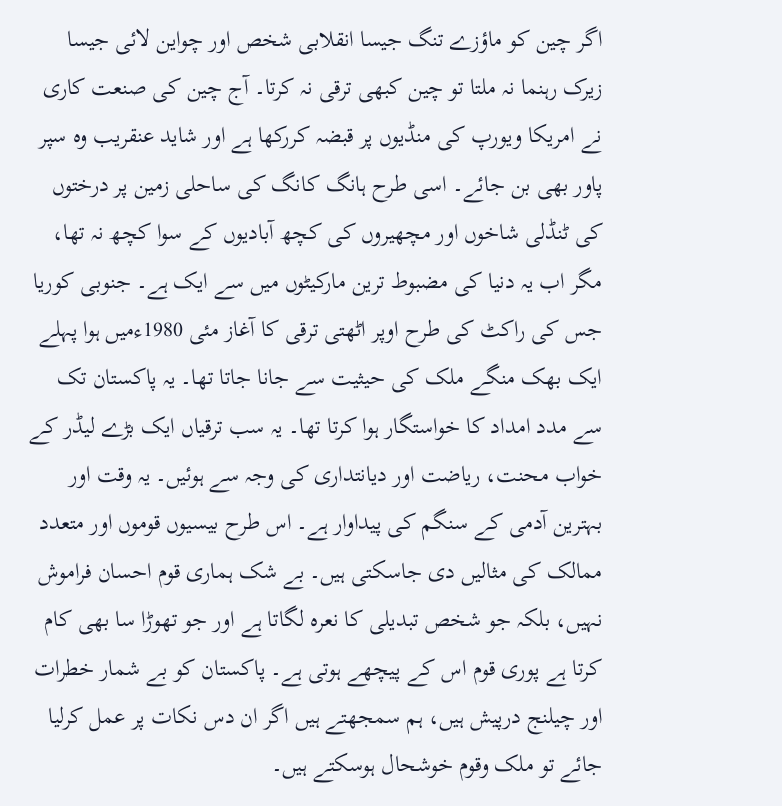اگر چین کو ماؤزے تنگ جیسا انقلابی شخص اور چواین لائی جیسا زیرک رہنما نہ ملتا تو چین کبھی ترقی نہ کرتا۔ آج چین کی صنعت کاری نے امریکا ویورپ کی منڈیوں پر قبضہ کررکھا ہے اور شاید عنقریب وہ سپر پاور بھی بن جائے۔ اسی طرح ہانگ کانگ کی ساحلی زمین پر درختوں کی ٹنڈلی شاخوں اور مچھیروں کی کچھ آبادیوں کے سوا کچھ نہ تھا، مگر اب یہ دنیا کی مضبوط ترین مارکیٹوں میں سے ایک ہے۔ جنوبی کوریا جس کی راکٹ کی طرح اوپر اٹھتی ترقی کا آغاز مئی 1980ءمیں ہوا پہلے ایک بھک منگے ملک کی حیثیت سے جانا جاتا تھا۔ یہ پاکستان تک سے مدد امداد کا خواستگار ہوا کرتا تھا۔ یہ سب ترقیاں ایک بڑے لیڈر کے خواب محنت، ریاضت اور دیانتداری کی وجہ سے ہوئیں۔ یہ وقت اور بہترین آدمی کے سنگم کی پیداوار ہے۔ اس طرح بیسیوں قوموں اور متعدد ممالک کی مثالیں دی جاسکتی ہیں۔ بے شک ہماری قوم احسان فراموش نہیں، بلکہ جو شخص تبدیلی کا نعرہ لگاتا ہے اور جو تھوڑا سا بھی کام کرتا ہے پوری قوم اس کے پیچھے ہوتی ہے۔ پاکستان کو بے شمار خطرات اور چیلنج درپیش ہیں، ہم سمجھتے ہیں اگر ان دس نکات پر عمل کرلیا جائے تو ملک وقوم خوشحال ہوسکتے ہیں۔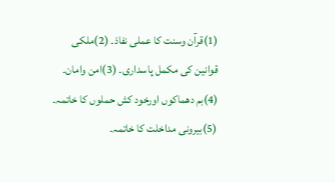(1)قرآن وسنت کا عملی نفاذ۔ (2)ملکی قوانین کی مکمل پاسداری۔ (3)امن وامان۔ (4)بم دھماکوں اورخود کش حملوں کا خاتمہ۔ (5)بیرونی مداخلت کا خاتمہ۔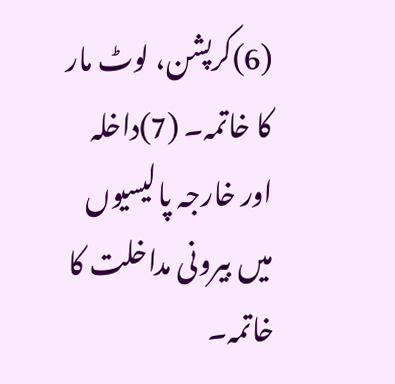(6)کرپشن، لوٹ مار کا خاتمہ۔ (7)داخلہ اور خارجہ پالیسیوں میں بیرونی مداخلت کا خاتمہ۔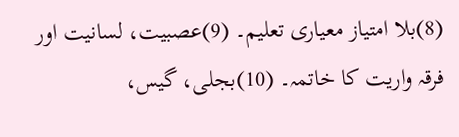(8)بلا امتیاز معیاری تعلیم۔ (9)عصبیت، لسانیت اور فرقہ واریت کا خاتمہ۔ (10)بجلی، گیس،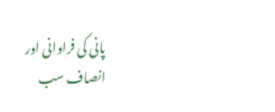پانی کی فراوانی اور انصاف سب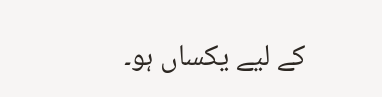کے لیے یکساں ہو۔